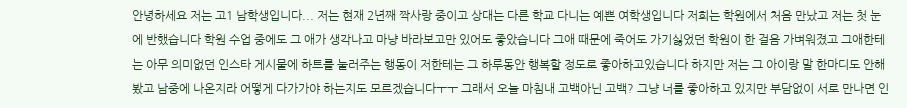안녕하세요 저는 고1 남학생입니다... 저는 현재 2년째 짝사랑 중이고 상대는 다른 학교 다니는 예쁜 여학생입니다 저희는 학원에서 처음 만났고 저는 첫 눈에 반했습니다 학원 수업 중에도 그 애가 생각나고 마냥 바라보고만 있어도 좋았습니다 그애 때문에 죽어도 가기싫었던 학원이 한 걸음 가벼워졌고 그애한테는 아무 의미없던 인스타 게시물에 하트를 눌러주는 행동이 저한테는 그 하루동안 행복할 정도로 좋아하고있습니다 하지만 저는 그 아이랑 말 한마디도 안해봤고 남중에 나온지라 어떻게 다가가야 하는지도 모르겠습니다ㅜㅜ 그래서 오늘 마침내 고백아닌 고백? 그냥 너를 좋아하고 있지만 부담없이 서로 만나면 인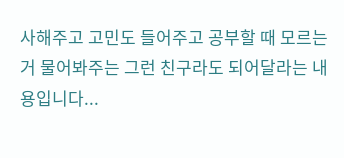사해주고 고민도 들어주고 공부할 때 모르는거 물어봐주는 그런 친구라도 되어달라는 내용입니다...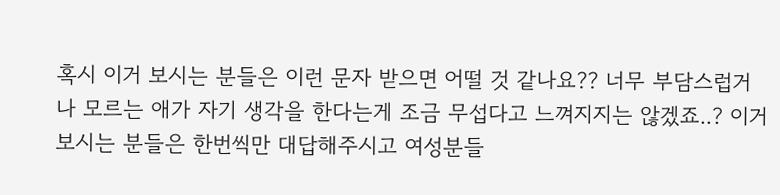혹시 이거 보시는 분들은 이런 문자 받으면 어떨 것 같나요?? 너무 부담스럽거나 모르는 애가 자기 생각을 한다는게 조금 무섭다고 느껴지지는 않겠죠..? 이거 보시는 분들은 한번씩만 대답해주시고 여성분들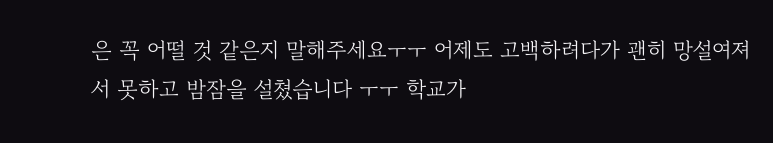은 꼭 어떨 것 같은지 말해주세요ㅜㅜ 어제도 고백하려다가 괜히 망설여져서 못하고 밤잠을 설쳤습니다 ㅜㅜ 학교가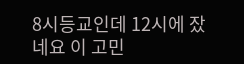8시등교인데 12시에 잤네요 이 고민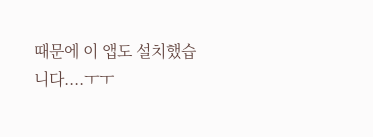때문에 이 앱도 설치했습니다....ㅜㅜ